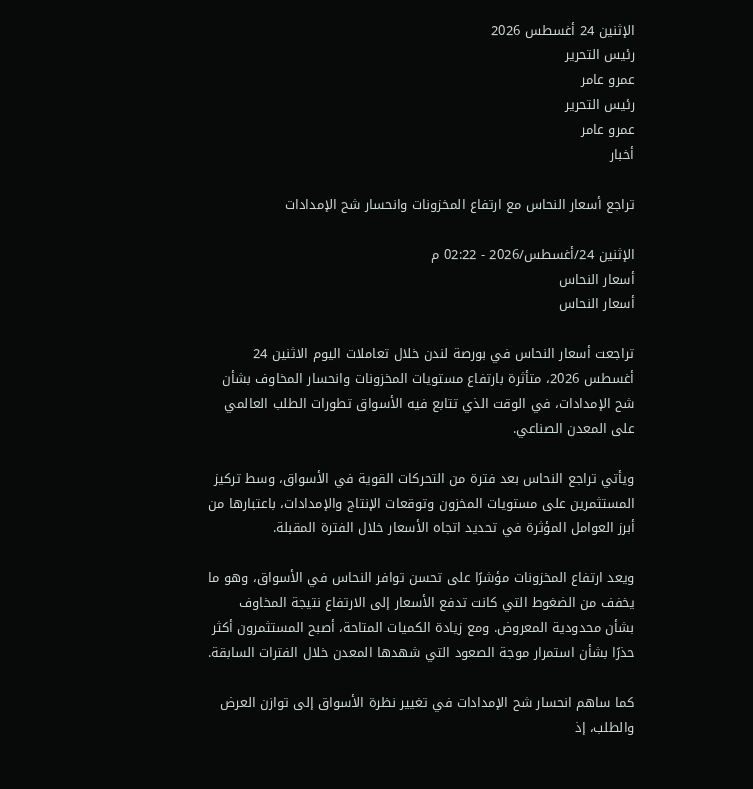الإثنين 24 أغسطس 2026
رئيس التحرير
عمرو عامر
رئيس التحرير
عمرو عامر
أخبار

تراجع أسعار النحاس مع ارتفاع المخزونات وانحسار شح الإمدادات

الإثنين 24/أغسطس/2026 - 02:22 م
أسعار النحاس
أسعار النحاس

تراجعت أسعار النحاس في بورصة لندن خلال تعاملات اليوم الاثنين 24 أغسطس 2026، متأثرة بارتفاع مستويات المخزونات وانحسار المخاوف بشأن شح الإمدادات، في الوقت الذي تتابع فيه الأسواق تطورات الطلب العالمي على المعدن الصناعي.

ويأتي تراجع النحاس بعد فترة من التحركات القوية في الأسواق، وسط تركيز المستثمرين على مستويات المخزون وتوقعات الإنتاج والإمدادات، باعتبارها من أبرز العوامل المؤثرة في تحديد اتجاه الأسعار خلال الفترة المقبلة.

ويعد ارتفاع المخزونات مؤشرًا على تحسن توافر النحاس في الأسواق، وهو ما يخفف من الضغوط التي كانت تدفع الأسعار إلى الارتفاع نتيجة المخاوف بشأن محدودية المعروض. ومع زيادة الكميات المتاحة، أصبح المستثمرون أكثر حذرًا بشأن استمرار موجة الصعود التي شهدها المعدن خلال الفترات السابقة.

كما ساهم انحسار شح الإمدادات في تغيير نظرة الأسواق إلى توازن العرض والطلب، إذ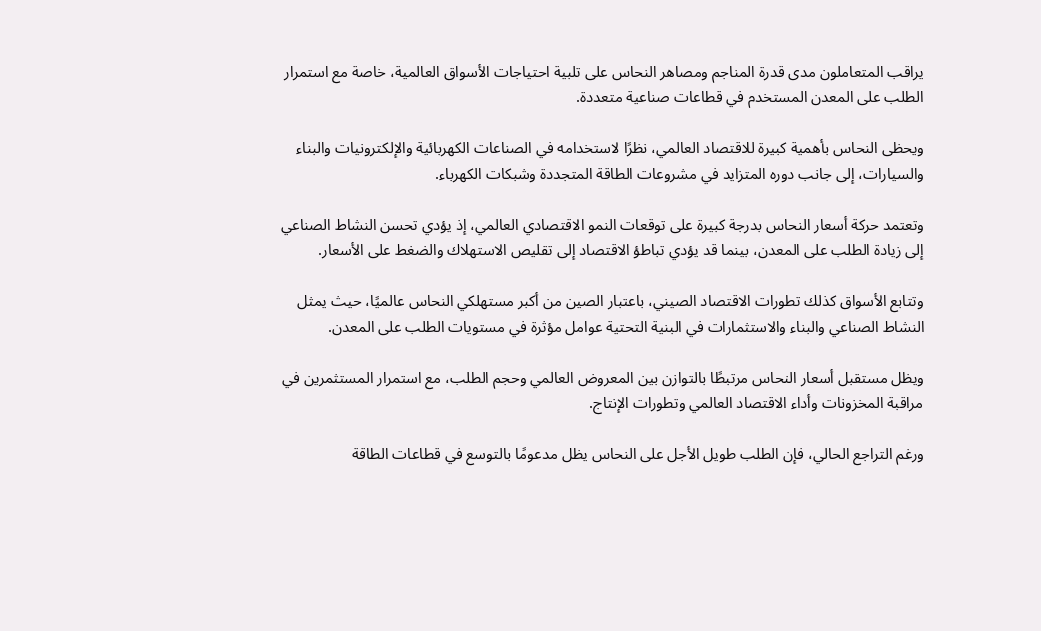يراقب المتعاملون مدى قدرة المناجم ومصاهر النحاس على تلبية احتياجات الأسواق العالمية، خاصة مع استمرار الطلب على المعدن المستخدم في قطاعات صناعية متعددة.

ويحظى النحاس بأهمية كبيرة للاقتصاد العالمي، نظرًا لاستخدامه في الصناعات الكهربائية والإلكترونيات والبناء والسيارات، إلى جانب دوره المتزايد في مشروعات الطاقة المتجددة وشبكات الكهرباء.

وتعتمد حركة أسعار النحاس بدرجة كبيرة على توقعات النمو الاقتصادي العالمي، إذ يؤدي تحسن النشاط الصناعي إلى زيادة الطلب على المعدن، بينما قد يؤدي تباطؤ الاقتصاد إلى تقليص الاستهلاك والضغط على الأسعار.

وتتابع الأسواق كذلك تطورات الاقتصاد الصيني، باعتبار الصين من أكبر مستهلكي النحاس عالميًا، حيث يمثل النشاط الصناعي والبناء والاستثمارات في البنية التحتية عوامل مؤثرة في مستويات الطلب على المعدن.

ويظل مستقبل أسعار النحاس مرتبطًا بالتوازن بين المعروض العالمي وحجم الطلب، مع استمرار المستثمرين في مراقبة المخزونات وأداء الاقتصاد العالمي وتطورات الإنتاج.

ورغم التراجع الحالي، فإن الطلب طويل الأجل على النحاس يظل مدعومًا بالتوسع في قطاعات الطاقة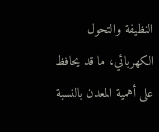النظيفة والتحول الكهربائي، ما قد يحافظ على أهمية المعدن بالنسبة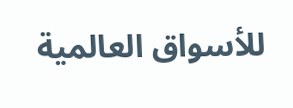للأسواق العالمية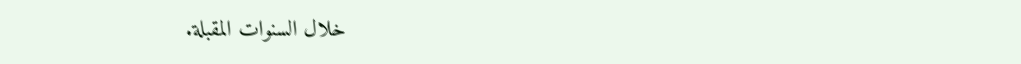خلال السنوات المقبلة.